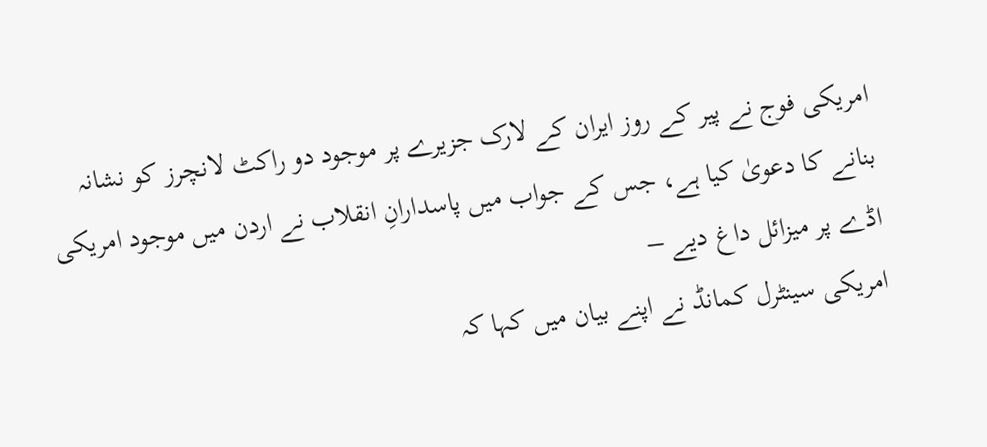امریکی فوج نے پیر کے روز ایران کے لارک جزیرے پر موجود دو راکٹ لانچرز کو نشانہ بنانے کا دعویٰ کیا ہے، جس کے جواب میں پاسدارانِ انقلاب نے اردن میں موجود امریکی اڈے پر میزائل داغ دیے –
امریکی سینٹرل کمانڈ نے اپنے بیان میں کہا کہ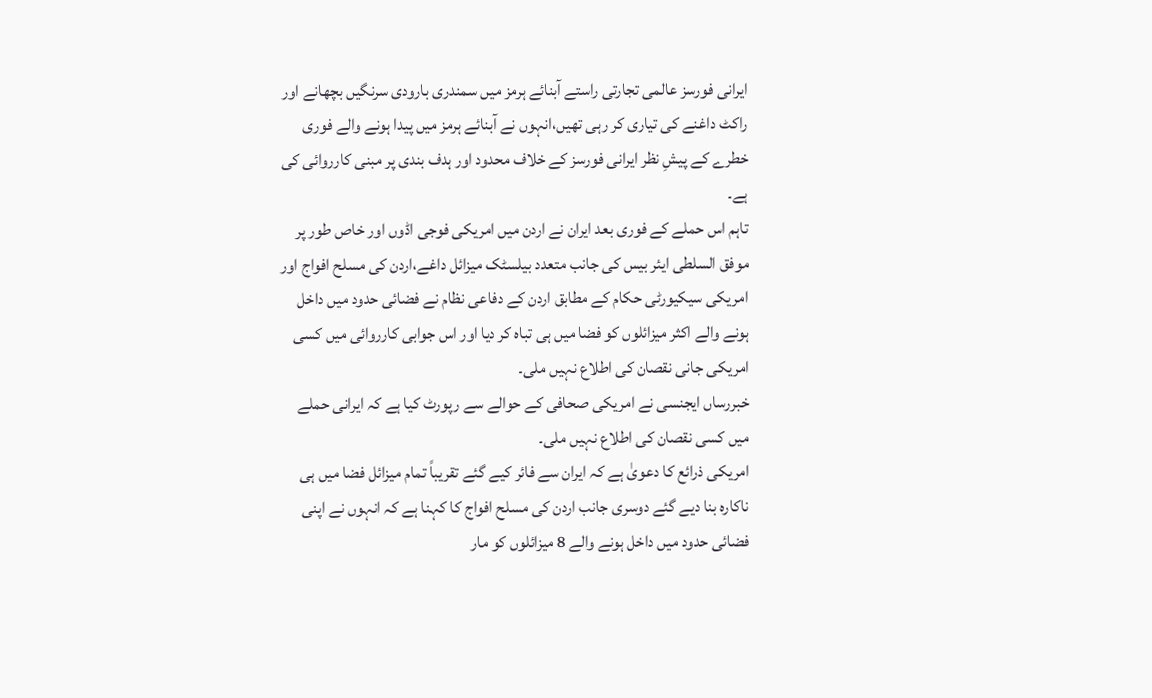ایرانی فورسز عالمی تجارتی راستے آبنائے ہرمز میں سمندری بارودی سرنگیں بچھانے اور راکٹ داغنے کی تیاری کر رہی تھیں،انہوں نے آبنائے ہرمز میں پیدا ہونے والے فوری خطرے کے پیشِ نظر ایرانی فورسز کے خلاف محدود اور ہدف بندی پر مبنی کارروائی کی ہے۔
تاہم اس حملے کے فوری بعد ایران نے اردن میں امریکی فوجی اڈوں اور خاص طور پر موفق السلطی ایئر بیس کی جانب متعدد بیلسٹک میزائل داغے،اردن کی مسلح افواج اور امریکی سیکیورٹی حکام کے مطابق اردن کے دفاعی نظام نے فضائی حدود میں داخل ہونے والے اکثر میزائلوں کو فضا میں ہی تباہ کر دیا اور اس جوابی کارروائی میں کسی امریکی جانی نقصان کی اطلاع نہیں ملی۔
خبررساں ایجنسی نے امریکی صحافی کے حوالے سے رپورٹ کیا ہے کہ ایرانی حملے میں کسی نقصان کی اطلاع نہیں ملی۔
امریکی ذرائع کا دعویٰ ہے کہ ایران سے فائر کیے گئے تقریباً تمام میزائل فضا میں ہی ناکارہ بنا دیے گئے دوسری جانب اردن کی مسلح افواج کا کہنا ہے کہ انہوں نے اپنی فضائی حدود میں داخل ہونے والے 8 میزائلوں کو مار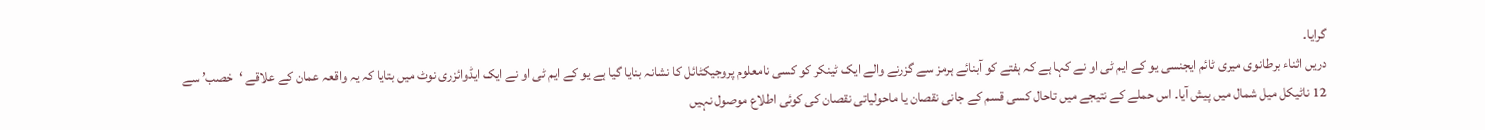گرایا۔
دریں اثناء برطانوی میری ٹائم ایجنسی یو کے ایم ٹی او نے کہا ہے کہ ہفتے کو آبنائے ہرمز سے گزرنے والے ایک ٹینکر کو کسی نامعلوم پروجیکٹائل کا نشانہ بنایا گیا ہے یو کے ایم ٹی او نے ایک ایڈوائزری نوٹ میں بتایا کہ یہ واقعہ عمان کے علاقے ‘خصب’ سے 12 ناٹیکل میل شمال میں پیش آیا۔ اس حملے کے نتیجے میں تاحال کسی قسم کے جانی نقصان یا ماحولیاتی نقصان کی کوئی اطلاع موصول نہیں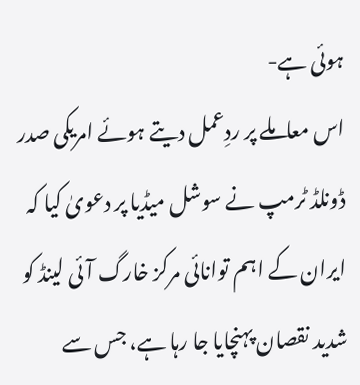ہوئی ہے-
اس معاملے پر ردِعمل دیتے ہوئے امریکی صدر ڈونلڈ ٹرمپ نے سوشل میڈیا پر دعویٰ کیا کہ ایران کے اہم توانائی مرکز خارگ آئی لینڈ کو شدید نقصان پہنچایا جا رہا ہے، جس سے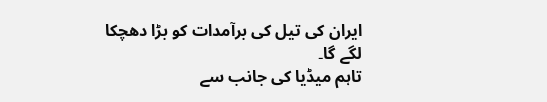ایران کی تیل کی برآمدات کو بڑا دھچکا لگے گا۔
تاہم میڈیا کی جانب سے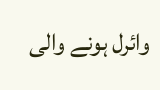وائرل ہونے والی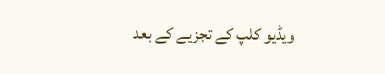ویڈیو کلپ کے تجزیے کے بعد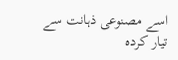اسے مصنوعی ذہانت سے تیار کردہ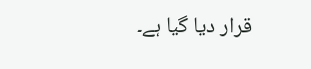قرار دیا گیا ہے۔